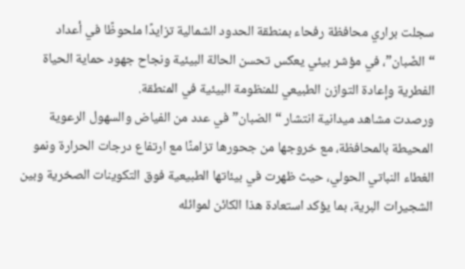سجلت براري محافظة رفحاء بمنطقة الحدود الشمالية تزايدًا ملحوظًا في أعداد “الضّبان”، في مؤشر بيئي يعكس تحسن الحالة البيئية ونجاح جهود حماية الحياة الفطرية وإعادة التوازن الطبيعي للمنظومة البيئية في المنطقة.
ورصدت مشاهد ميدانية انتشار “الضبان” في عدد من الفياض والسهول الرعوية المحيطة بالمحافظة، مع خروجها من جحورها تزامنًا مع ارتفاع درجات الحرارة ونمو الغطاء النباتي الحولي، حيث ظهرت في بيئاتها الطبيعية فوق التكوينات الصخرية وبين الشجيرات البرية، بما يؤكد استعادة هذا الكائن لموائله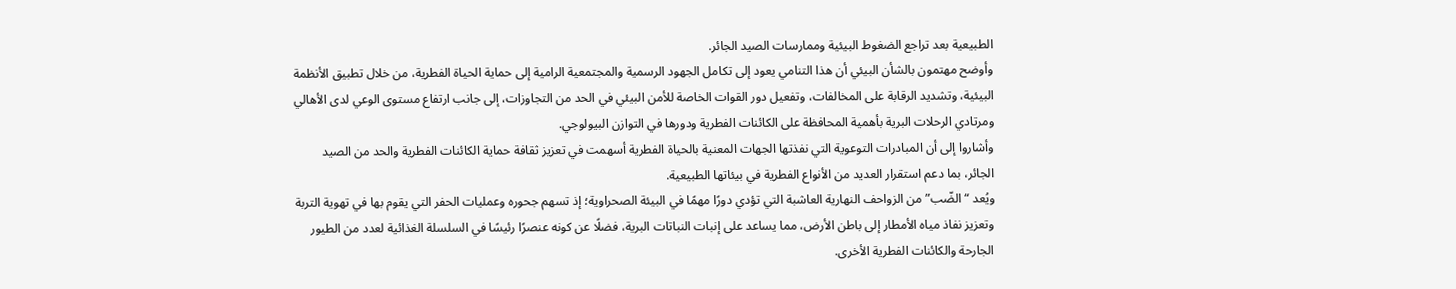الطبيعية بعد تراجع الضغوط البيئية وممارسات الصيد الجائر.
وأوضح مهتمون بالشأن البيئي أن هذا التنامي يعود إلى تكامل الجهود الرسمية والمجتمعية الرامية إلى حماية الحياة الفطرية، من خلال تطبيق الأنظمة البيئية، وتشديد الرقابة على المخالفات، وتفعيل دور القوات الخاصة للأمن البيئي في الحد من التجاوزات، إلى جانب ارتفاع مستوى الوعي لدى الأهالي ومرتادي الرحلات البرية بأهمية المحافظة على الكائنات الفطرية ودورها في التوازن البيولوجي.
وأشاروا إلى أن المبادرات التوعوية التي نفذتها الجهات المعنية بالحياة الفطرية أسهمت في تعزيز ثقافة حماية الكائنات الفطرية والحد من الصيد الجائر، بما دعم استقرار العديد من الأنواع الفطرية في بيئاتها الطبيعية.
ويُعد “الضّب” من الزواحف النهارية العاشبة التي تؤدي دورًا مهمًا في البيئة الصحراوية؛ إذ تسهم جحوره وعمليات الحفر التي يقوم بها في تهوية التربة وتعزيز نفاذ مياه الأمطار إلى باطن الأرض، مما يساعد على إنبات النباتات البرية، فضلًا عن كونه عنصرًا رئيسًا في السلسلة الغذائية لعدد من الطيور الجارحة والكائنات الفطرية الأخرى.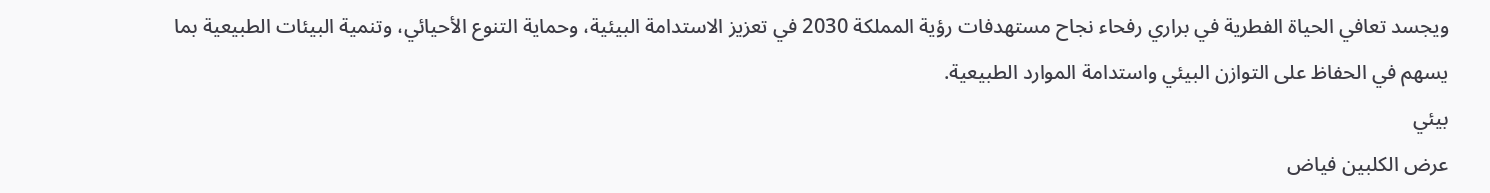ويجسد تعافي الحياة الفطرية في براري رفحاء نجاح مستهدفات رؤية المملكة 2030 في تعزيز الاستدامة البيئية، وحماية التنوع الأحيائي، وتنمية البيئات الطبيعية بما يسهم في الحفاظ على التوازن البيئي واستدامة الموارد الطبيعية.
بيئي
عرض الكلبين فياض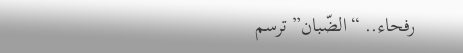رفحاء.. “الضّبان” ترسم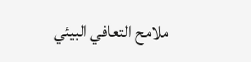ملامح التعافي البيئي